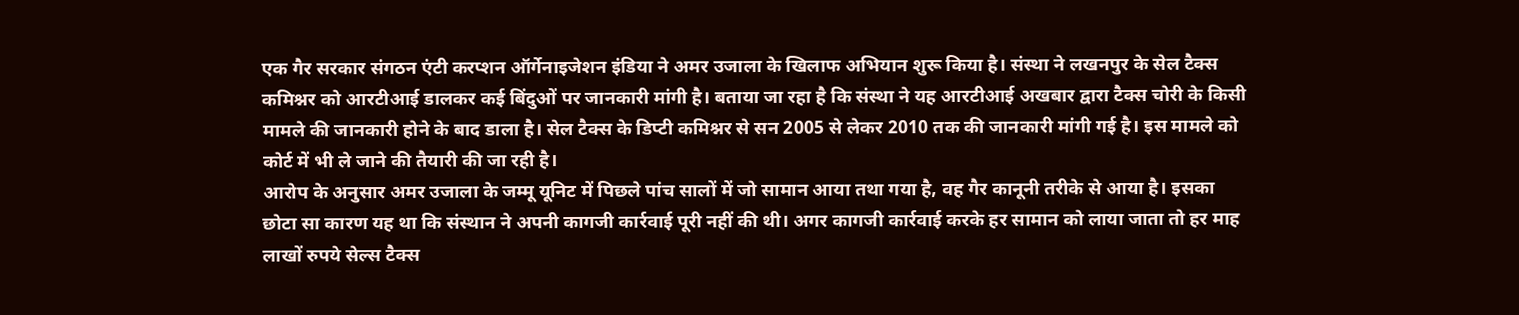एक गैर सरकार संगठन एंटी करप्शन ऑर्गेनाइजेशन इंडिया ने अमर उजाला के खिलाफ अभियान शुरू किया है। संस्था ने लखनपुर के सेल टैक्स कमिश्नर को आरटीआई डालकर कई बिंदुओं पर जानकारी मांगी है। बताया जा रहा है कि संस्था ने यह आरटीआई अखबार द्वारा टैक्स चोरी के किसी मामले की जानकारी होने के बाद डाला है। सेल टैक्स के डिप्टी कमिश्नर से सन 2005 से लेकर 2010 तक की जानकारी मांगी गई है। इस मामले को कोर्ट में भी ले जाने की तैयारी की जा रही है।
आरोप के अनुसार अमर उजाला के जम्मू यूनिट में पिछले पांच सालों में जो सामान आया तथा गया है, वह गैर कानूनी तरीके से आया है। इसका छोटा सा कारण यह था कि संस्थान ने अपनी कागजी कार्रवाई पूरी नहीं की थी। अगर कागजी कार्रवाई करके हर सामान को लाया जाता तो हर माह लाखों रुपये सेल्स टैक्स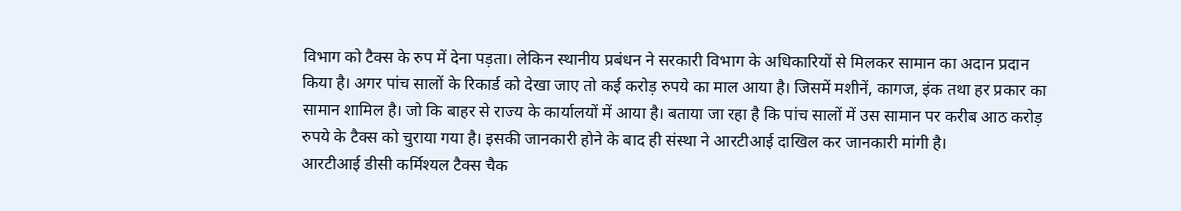विभाग को टैक्स के रुप में देना पड़ता। लेकिन स्थानीय प्रबंधन ने सरकारी विभाग के अधिकारियों से मिलकर सामान का अदान प्रदान किया है। अगर पांच सालों के रिकार्ड को देखा जाए तो कई करोड़ रुपये का माल आया है। जिसमें मशीनें, कागज, इंक तथा हर प्रकार का सामान शामिल है। जो कि बाहर से राज्य के कार्यालयों में आया है। बताया जा रहा है कि पांच सालों में उस सामान पर करीब आठ करोड़ रुपये के टैक्स को चुराया गया है। इसकी जानकारी होने के बाद ही संस्था ने आरटीआई दाखिल कर जानकारी मांगी है।
आरटीआई डीसी कर्मिश्यल टैक्स चैक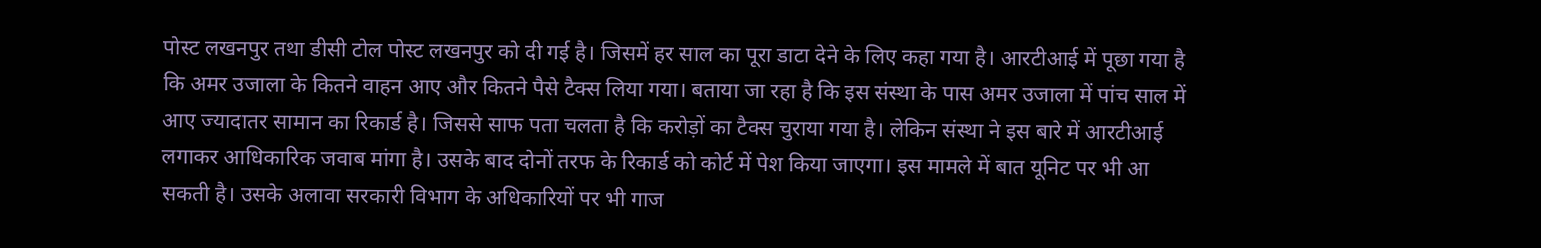पोस्ट लखनपुर तथा डीसी टोल पोस्ट लखनपुर को दी गई है। जिसमें हर साल का पूरा डाटा देने के लिए कहा गया है। आरटीआई में पूछा गया है कि अमर उजाला के कितने वाहन आए और कितने पैसे टैक्स लिया गया। बताया जा रहा है कि इस संस्था के पास अमर उजाला में पांच साल में आए ज्यादातर सामान का रिकार्ड है। जिससे साफ पता चलता है कि करोड़ों का टैक्स चुराया गया है। लेकिन संस्था ने इस बारे में आरटीआई लगाकर आधिकारिक जवाब मांगा है। उसके बाद दोनों तरफ के रिकार्ड को कोर्ट में पेश किया जाएगा। इस मामले में बात यूनिट पर भी आ सकती है। उसके अलावा सरकारी विभाग के अधिकारियों पर भी गाज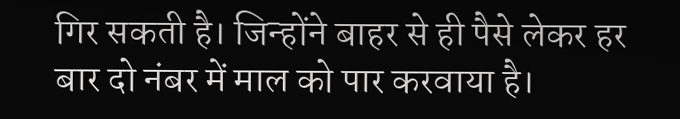गिर सकती है। जिन्होंने बाहर से ही पैसे लेकर हर बार दो नंबर में माल को पार करवाया है।